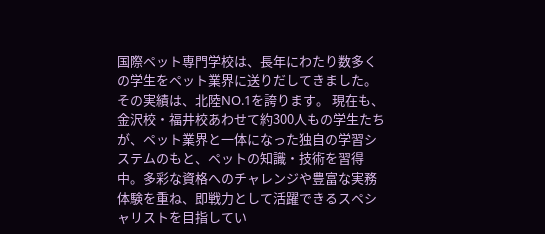国際ペット専門学校は、長年にわたり数多くの学生をペット業界に送りだしてきました。その実績は、北陸NO.1を誇ります。 現在も、金沢校・福井校あわせて約300人もの学生たちが、ペット業界と一体になった独自の学習システムのもと、ペットの知識・技術を習得中。多彩な資格へのチャレンジや豊富な実務体験を重ね、即戦力として活躍できるスペシャリストを目指してい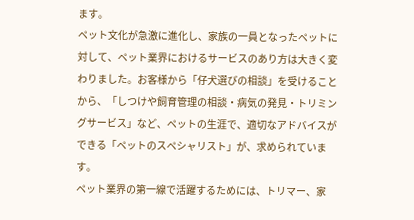ます。
ペット文化が急激に進化し、家族の一員となったペットに対して、ペット業界におけるサービスのあり方は大きく変わりました。お客様から「仔犬選びの相談」を受けることから、「しつけや飼育管理の相談・病気の発見・トリミングサービス」など、ペットの生涯で、適切なアドバイスができる「ペットのスペシャリスト」が、求められています。
ペット業界の第一線で活躍するためには、トリマー、家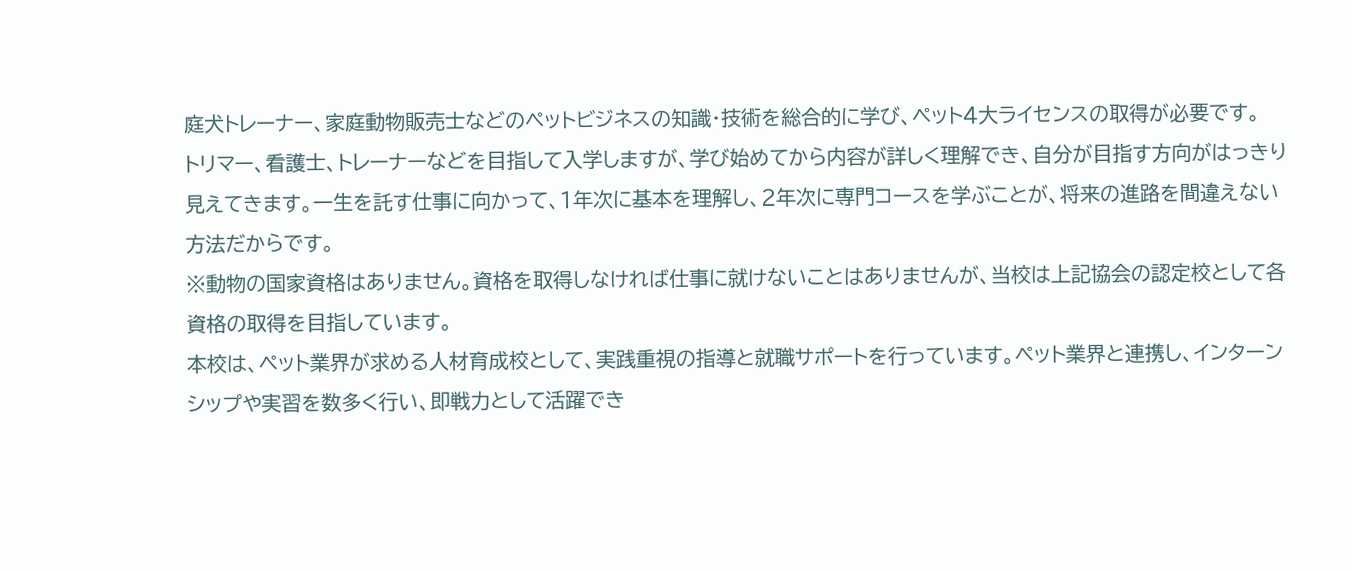庭犬トレーナー、家庭動物販売士などのペットビジネスの知識・技術を総合的に学び、ペット4大ライセンスの取得が必要です。
トリマー、看護士、トレーナーなどを目指して入学しますが、学び始めてから内容が詳しく理解でき、自分が目指す方向がはっきり見えてきます。一生を託す仕事に向かって、1年次に基本を理解し、2年次に専門コースを学ぶことが、将来の進路を間違えない方法だからです。
※動物の国家資格はありません。資格を取得しなければ仕事に就けないことはありませんが、当校は上記協会の認定校として各資格の取得を目指しています。
本校は、ペット業界が求める人材育成校として、実践重視の指導と就職サポートを行っています。ペット業界と連携し、インターンシップや実習を数多く行い、即戦力として活躍でき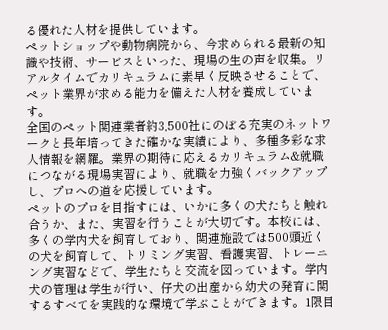る優れた人材を提供しています。
ペットショップや動物病院から、今求められる最新の知識や技術、サービスといった、現場の生の声を収集。リアルタイムでカリキュラムに素早く反映させることで、ペット業界が求める能力を備えた人材を養成しています。
全国のペット関連業者約3,500社にのぼる充実のネットワークと長年培ってきた確かな実績により、多種多彩な求人情報を網羅。業界の期待に応えるカリキュラム&就職につながる現場実習により、就職を力強くバックアップし、プロへの道を応援しています。
ペットのプロを目指すには、いかに多くの犬たちと触れ合うか、また、実習を行うことが大切です。本校には、多くの学内犬を飼育しており、関連施設では500頭近くの犬を飼育して、トリミング実習、看護実習、トレーニング実習などで、学生たちと交流を図っています。学内犬の管理は学生が行い、仔犬の出産から幼犬の発育に関するすべてを実践的な環境で学ぶことができます。1限目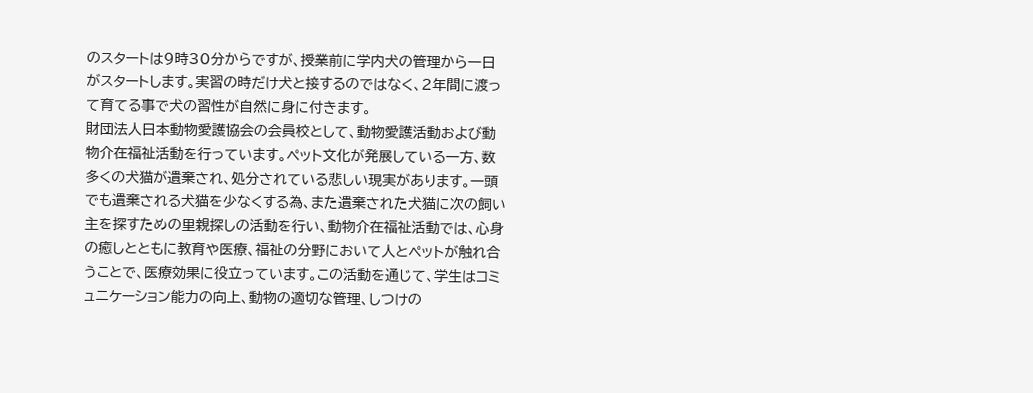のスタートは9時30分からですが、授業前に学内犬の管理から一日がスタートします。実習の時だけ犬と接するのではなく、2年間に渡って育てる事で犬の習性が自然に身に付きます。
財団法人日本動物愛護協会の会員校として、動物愛護活動および動物介在福祉活動を行っています。ペット文化が発展している一方、数多くの犬猫が遺棄され、処分されている悲しい現実があります。一頭でも遺棄される犬猫を少なくする為、また遺棄された犬猫に次の飼い主を探すための里親探しの活動を行い、動物介在福祉活動では、心身の癒しとともに教育や医療、福祉の分野において人とペットが触れ合うことで、医療効果に役立っています。この活動を通じて、学生はコミュニケーション能力の向上、動物の適切な管理、しつけの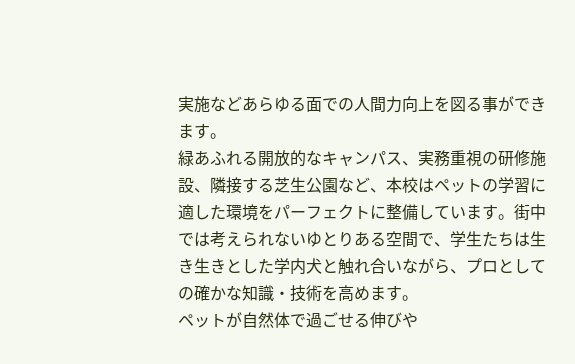実施などあらゆる面での人間力向上を図る事ができます。
緑あふれる開放的なキャンパス、実務重視の研修施設、隣接する芝生公園など、本校はペットの学習に適した環境をパーフェクトに整備しています。街中では考えられないゆとりある空間で、学生たちは生き生きとした学内犬と触れ合いながら、プロとしての確かな知識・技術を高めます。
ペットが自然体で過ごせる伸びや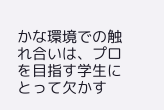かな環境での触れ合いは、プロを目指す学生にとって欠かす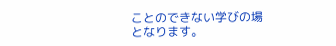ことのできない学びの場となります。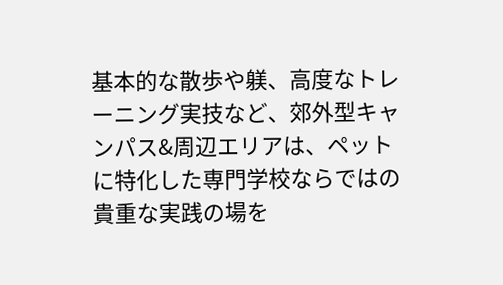基本的な散歩や躾、高度なトレーニング実技など、郊外型キャンパス&周辺エリアは、ペットに特化した専門学校ならではの貴重な実践の場を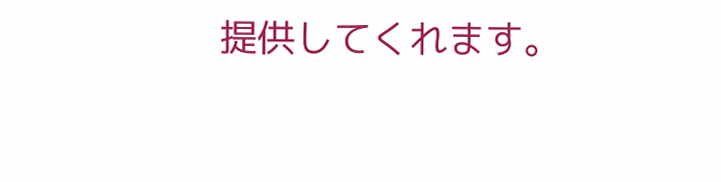提供してくれます。